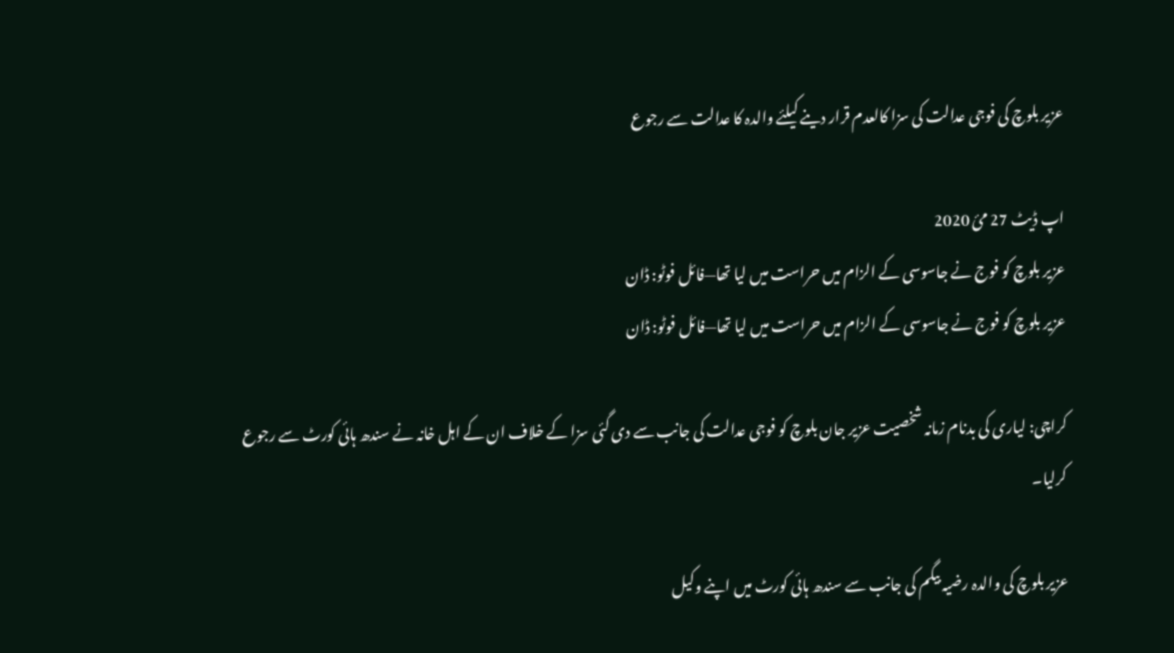عزیر بلوچ کی فوجی عدالت کی سزا کالعدم قرار دینے کیلئے والدہ کا عدالت سے رجوع

اپ ڈیٹ 27 مئ 2020
عزیر بلوچ کو فوج نے جاسوسی کے الزام میں حراست میں لیا تھا—فائل فوٹو: ڈان
عزیر بلوچ کو فوج نے جاسوسی کے الزام میں حراست میں لیا تھا—فائل فوٹو: ڈان

کراچی: لیاری کی بدنام زمانہ شخصیت عزیر جان بلوچ کو فوجی عدالت کی جانب سے دی گئی سزا کے خلاف ان کے اہل خانہ نے سندھ ہائی کورٹ سے رجوع کرلیا۔

عزیر بلوچ کی والدہ رضیہ بیگم کی جانب سے سندھ ہائی کورٹ میں اپنے وکیل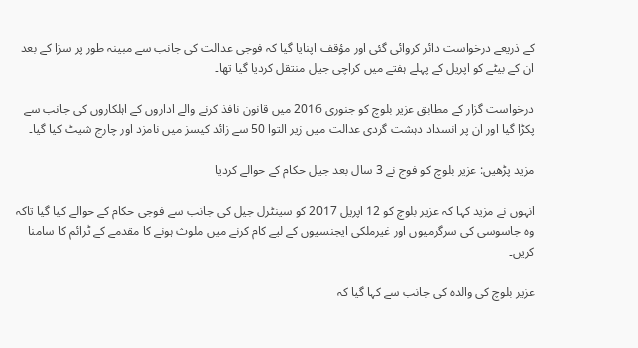کے ذریعے درخواست دائر کروائی گئی اور مؤقف اپنایا گیا کہ فوجی عدالت کی جانب سے مبینہ طور پر سزا کے بعد ان کے بیٹے کو اپریل کے پہلے ہفتے میں کراچی جیل منتقل کردیا گیا تھا۔

درخواست گزار کے مطابق عزیر بلوچ کو جنوری 2016 میں قانون نافذ کرنے والے اداروں کے اہلکاروں کی جانب سے پکڑا گیا اور ان پر انسداد دہشت گردی عدالت میں زیر التوا 50 سے زائد کیسز میں نامزد اور چارج شیٹ کیا گیا۔

مزید پڑھیں: عزیر بلوچ کو فوج نے 3 سال بعد جیل حکام کے حوالے کردیا

انہوں نے مزید کہا کہ عزیر بلوچ کو 12 اپریل 2017 کو سینٹرل جیل کی جانب سے فوجی حکام کے حوالے کیا گیا تاکہ وہ جاسوسی کی سرگرمیوں اور غیرملکی ایجنسیوں کے لیے کام کرنے میں ملوث ہونے کا مقدمے کے ٹرائم کا سامنا کریں۔

عزیر بلوچ کی والدہ کی جانب سے کہا گیا کہ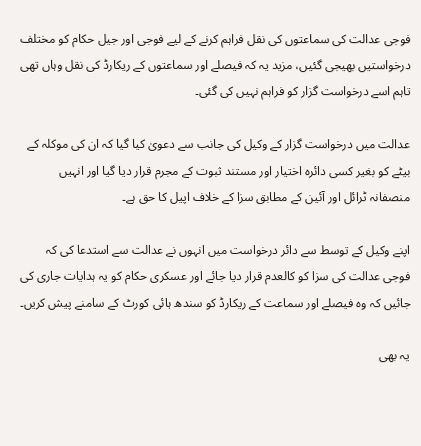فوجی عدالت کی سماعتوں کی نقل فراہم کرنے کے لیے فوجی اور جیل حکام کو مختلف درخواستیں بھیجی گئیں، مزید یہ کہ فیصلے اور سماعتوں کے ریکارڈ کی نقل وہاں تھی تاہم اسے درخواست گزار کو فراہم نہیں کی گئی۔

عدالت میں درخواست گزار کے وکیل کی جانب سے دعویٰ کیا گیا کہ ان کی موکلہ کے بیٹے کو بغیر کسی دائرہ اختیار اور مستند ثبوت کے مجرم قرار دیا گیا اور انہیں منصفانہ ٹرائل اور آئین کے مطابق سزا کے خلاف اپیل کا حق ہے۔

اپنے وکیل کے توسط سے دائر درخواست میں انہوں نے عدالت سے استدعا کی کہ فوجی عدالت کی سزا کو کالعدم قرار دیا جائے اور عسکری حکام کو یہ ہدایات جاری کی جائیں کہ وہ فیصلے اور سماعت کے ریکارڈ کو سندھ ہائی کورٹ کے سامنے پیش کریں۔

یہ بھی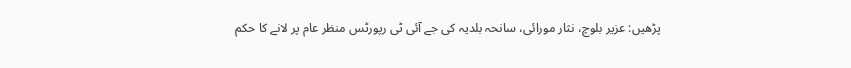پڑھیں: عزیر بلوچ، نثار مورائی، سانحہ بلدیہ کی جے آئی ٹی رپورٹس منظر عام پر لانے کا حکم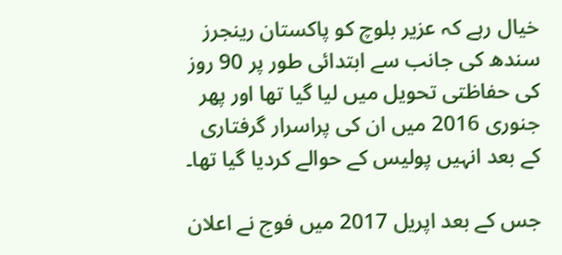خیال رہے کہ عزیر بلوچ کو پاکستان رینجرز سندھ کی جانب سے ابتدائی طور پر 90 روز کی حفاظتی تحویل میں لیا گیا تھا اور پھر جنوری 2016 میں ان کی پراسرار گرفتاری کے بعد انہیں پولیس کے حوالے کردیا گیا تھا۔

جس کے بعد اپریل 2017 میں فوج نے اعلان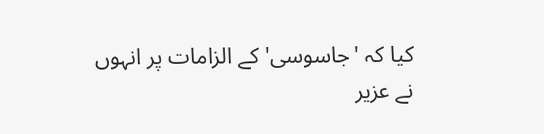کیا کہ 'جاسوسی' کے الزامات پر انہوں نے عزیر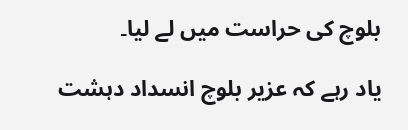بلوچ کی حراست میں لے لیا۔

یاد رہے کہ عزیر بلوچ انسداد دہشت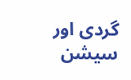گردی اور سیشن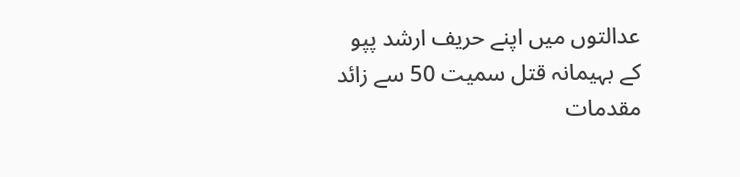عدالتوں میں اپنے حریف ارشد پپو کے بہیمانہ قتل سمیت 50 سے زائد مقدمات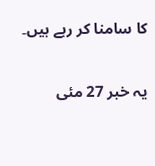کا سامنا کر رہے ہیں۔


یہ خبر 27 مئی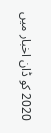2020 کو ڈان اخبار میں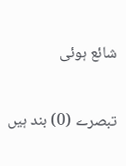شائع ہوئی

تبصرے (0) بند ہیں